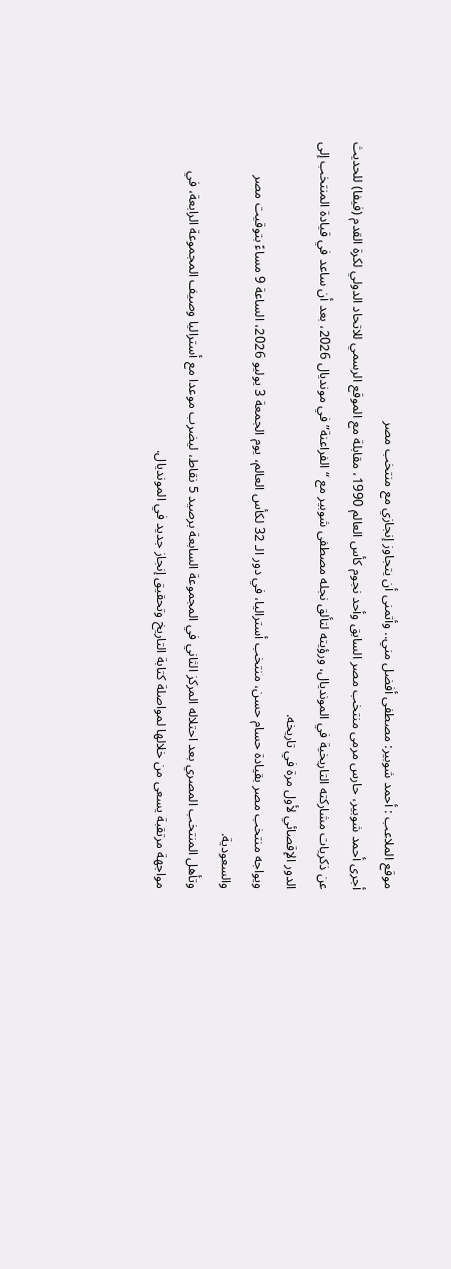موقع الملاعب : أحمد شوبير: مصطفى أفضل مني.. وأتمنى أن يتجاوز إنجازي مع منتخب مصر
أجرى أحمد شوبير، حارس مرمى منتخب مصر السابق وأحد نجوم كأس العالم 1990، مقابلة مع الموقع الرسمي للاتحاد الدولي لكرة القدم (فيفا) للحديث عن ذكريات مشاركته التاريخية في المونديال، ورؤيته لتألق نجله مصطفى شوبير مع “الفراعنة” في مونديال 2026، بعد أن ساعد في قيادة المنتخب إلى الدور الإقصائي لأول مرة في تاريخه.
ويواجه منتخب مصر بقيادة حسام حسن، منتخب أستراليا، في دور الـ 32 لكأس العالم، يوم الجمعة 3 يوليو 2026، الساعة 9 مساءً بتوقيت مصر والسعودية.
وتأهل المنتخب المصري بعد احتلاله المركز الثاني في المجموعة السابعة برصيد 5 نقاط، ليضرب موعدا مع أستراليا وصيف المجموعة الرابعة، في مواجهة مرتقبة يسعى من خلالها لمواصلة كتابة التاريخ وتحقيق إنجاز جديد في المونديال.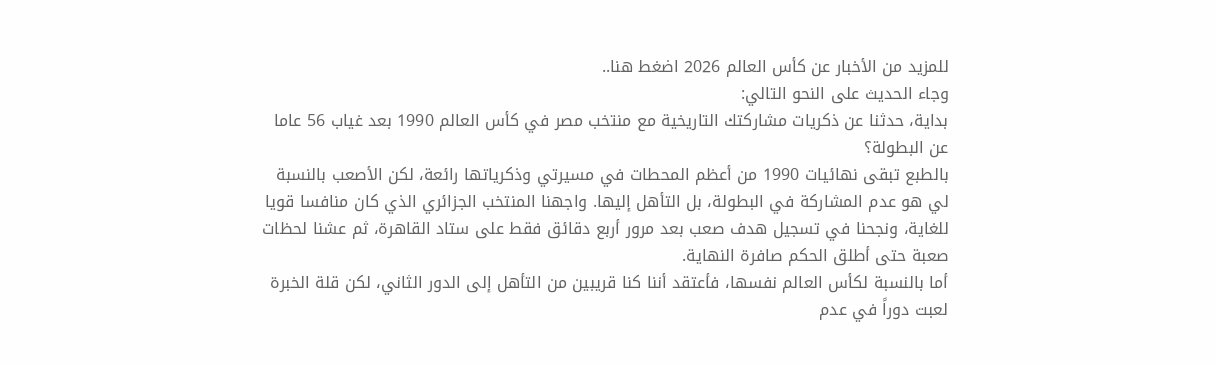للمزيد من الأخبار عن كأس العالم 2026 اضغط هنا..
وجاء الحديث على النحو التالي:
بداية، حدثنا عن ذكريات مشاركتك التاريخية مع منتخب مصر في كأس العالم 1990 بعد غياب 56 عاما عن البطولة؟
بالطبع تبقى نهائيات 1990 من أعظم المحطات في مسيرتي وذكرياتها رائعة، لكن الأصعب بالنسبة لي هو عدم المشاركة في البطولة، بل التأهل إليها. واجهنا المنتخب الجزائري الذي كان منافسا قويا للغاية، ونجحنا في تسجيل هدف صعب بعد مرور أربع دقائق فقط على ستاد القاهرة، ثم عشنا لحظات صعبة حتى أطلق الحكم صافرة النهاية.
أما بالنسبة لكأس العالم نفسها، فأعتقد أننا كنا قريبين من التأهل إلى الدور الثاني، لكن قلة الخبرة لعبت دوراً في عدم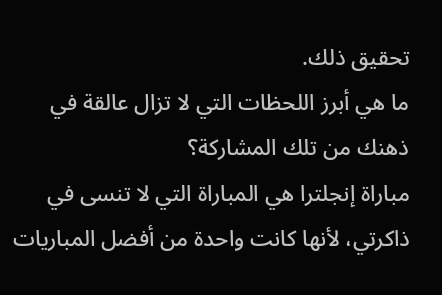تحقيق ذلك.
ما هي أبرز اللحظات التي لا تزال عالقة في ذهنك من تلك المشاركة؟
مباراة إنجلترا هي المباراة التي لا تنسى في ذاكرتي، لأنها كانت واحدة من أفضل المباريات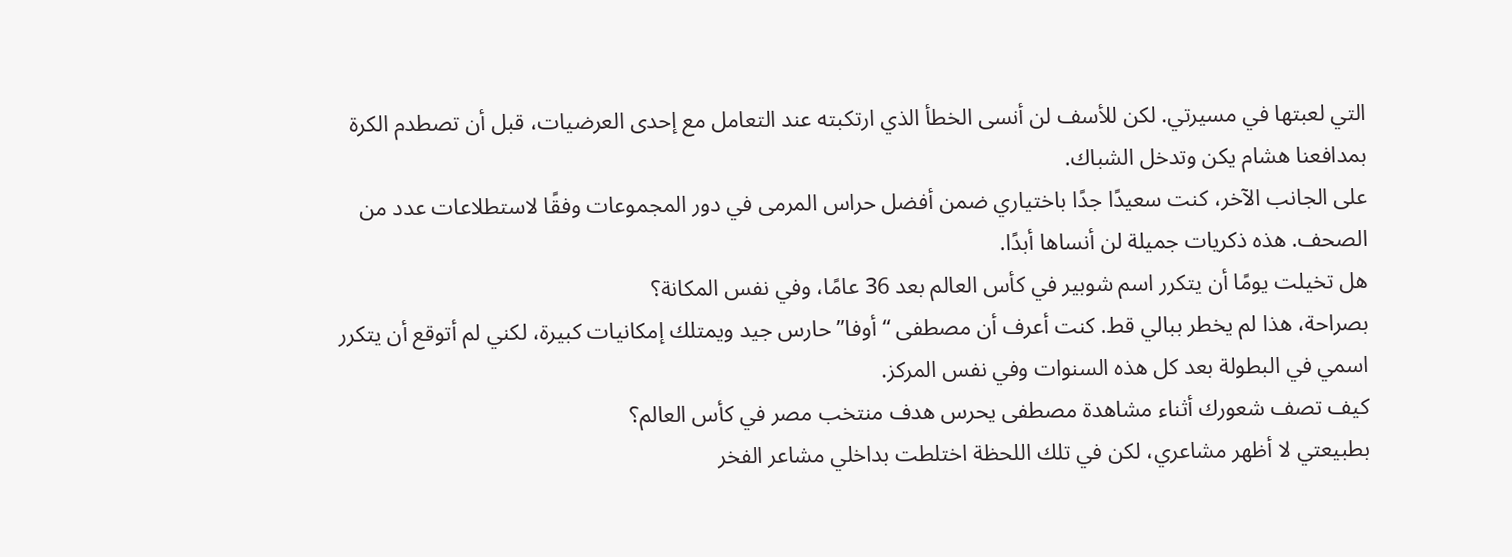التي لعبتها في مسيرتي. لكن للأسف لن أنسى الخطأ الذي ارتكبته عند التعامل مع إحدى العرضيات، قبل أن تصطدم الكرة بمدافعنا هشام يكن وتدخل الشباك.
على الجانب الآخر، كنت سعيدًا جدًا باختياري ضمن أفضل حراس المرمى في دور المجموعات وفقًا لاستطلاعات عدد من الصحف. هذه ذكريات جميلة لن أنساها أبدًا.
هل تخيلت يومًا أن يتكرر اسم شوبير في كأس العالم بعد 36 عامًا، وفي نفس المكانة؟
بصراحة، هذا لم يخطر ببالي قط. كنت أعرف أن مصطفى “أوفا” حارس جيد ويمتلك إمكانيات كبيرة، لكني لم أتوقع أن يتكرر اسمي في البطولة بعد كل هذه السنوات وفي نفس المركز.
كيف تصف شعورك أثناء مشاهدة مصطفى يحرس هدف منتخب مصر في كأس العالم؟
بطبيعتي لا أظهر مشاعري، لكن في تلك اللحظة اختلطت بداخلي مشاعر الفخر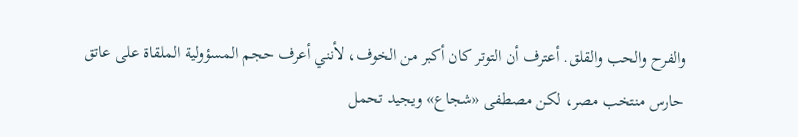والفرح والحب والقلق. أعترف أن التوتر كان أكبر من الخوف، لأنني أعرف حجم المسؤولية الملقاة على عاتق حارس منتخب مصر، لكن مصطفى «شجاع» ويجيد تحمل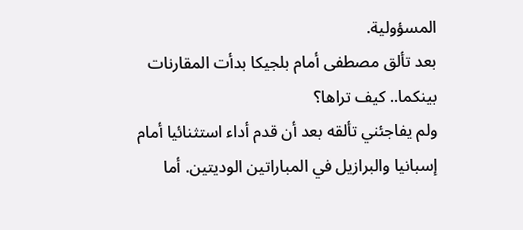المسؤولية.
بعد تألق مصطفى أمام بلجيكا بدأت المقارنات بينكما.. كيف تراها؟
ولم يفاجئني تألقه بعد أن قدم أداء استثنائيا أمام إسبانيا والبرازيل في المباراتين الوديتين. أما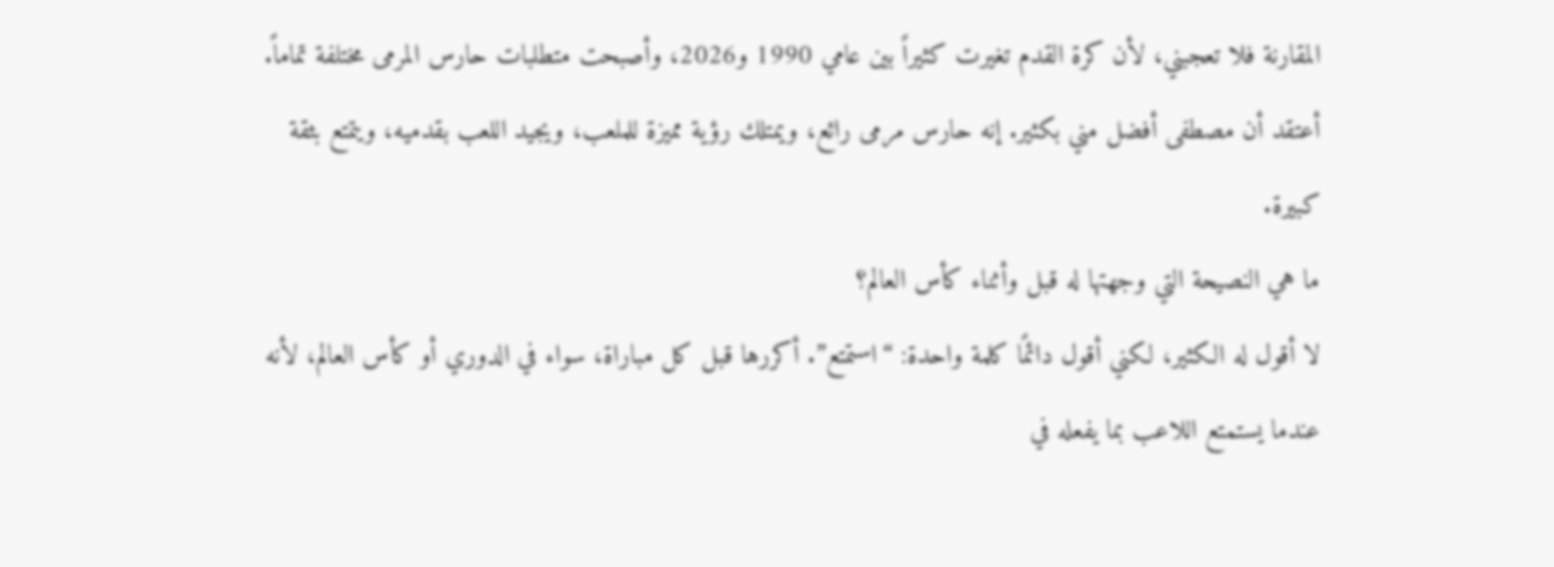المقارنة فلا تعجبني، لأن كرة القدم تغيرت كثيراً بين عامي 1990 و2026، وأصبحت متطلبات حارس المرمى مختلفة تماماً.
أعتقد أن مصطفى أفضل مني بكثير. إنه حارس مرمى رائع، ويمتلك رؤية مميزة للملعب، ويجيد اللعب بقدميه، ويتمتع بثقة كبيرة.
ما هي النصيحة التي وجهتها له قبل وأثناء كأس العالم؟
لا أقول له الكثير، لكني أقول دائمًا كلمة واحدة: “استمتع”. أكررها قبل كل مباراة، سواء في الدوري أو كأس العالم، لأنه عندما يستمتع اللاعب بما يفعله في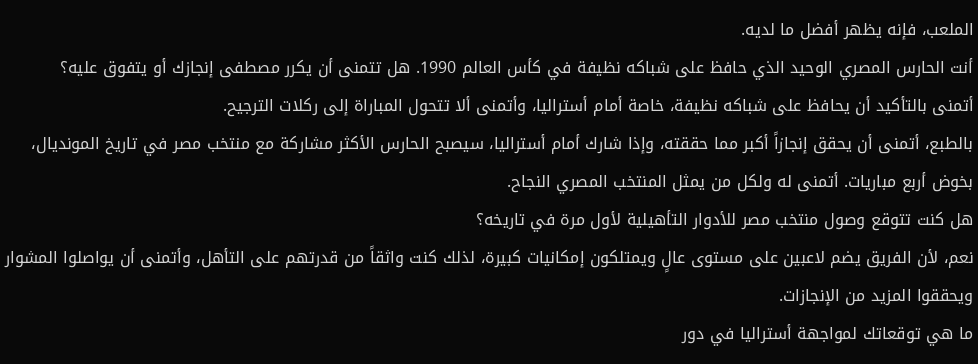الملعب، فإنه يظهر أفضل ما لديه.
أنت الحارس المصري الوحيد الذي حافظ على شباكه نظيفة في كأس العالم 1990. هل تتمنى أن يكرر مصطفى إنجازك أو يتفوق عليه؟
أتمنى بالتأكيد أن يحافظ على شباكه نظيفة، خاصة أمام أستراليا، وأتمنى ألا تتحول المباراة إلى ركلات الترجيح.
بالطبع، أتمنى أن يحقق إنجازاً أكبر مما حققته، وإذا شارك أمام أستراليا، سيصبح الحارس الأكثر مشاركة مع منتخب مصر في تاريخ المونديال، بخوض أربع مباريات. أتمنى له ولكل من يمثل المنتخب المصري النجاح.
هل كنت تتوقع وصول منتخب مصر للأدوار التأهيلية لأول مرة في تاريخه؟
نعم، لأن الفريق يضم لاعبين على مستوى عالٍ ويمتلكون إمكانيات كبيرة، لذلك كنت واثقاً من قدرتهم على التأهل، وأتمنى أن يواصلوا المشوار ويحققوا المزيد من الإنجازات.
ما هي توقعاتك لمواجهة أستراليا في دور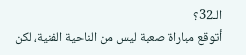الـ32؟
أتوقع مباراة صعبة ليس من الناحية الفنية، لكن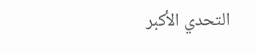التحدي الأكبر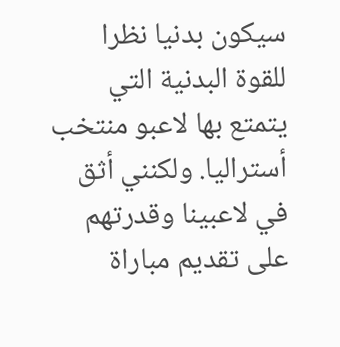سيكون بدنيا نظرا للقوة البدنية التي يتمتع بها لاعبو منتخب أستراليا. ولكنني أثق في لاعبينا وقدرتهم على تقديم مباراة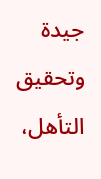جيدة وتحقيق التأهل،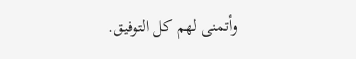وأتمنى لهم كل التوفيق.